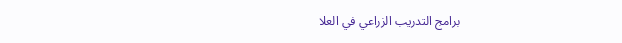برامج التدريب الزراعي في العلا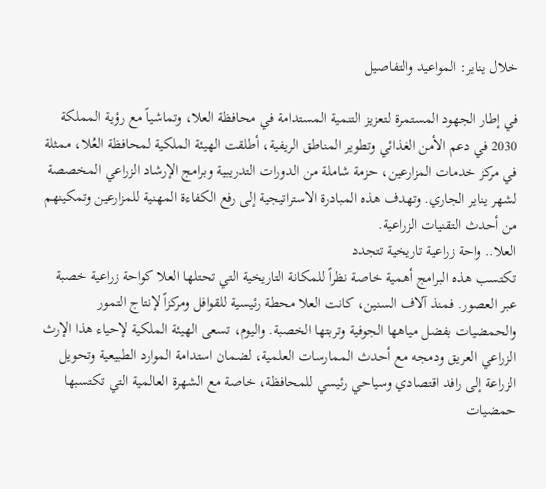خلال يناير: المواعيد والتفاصيل

في إطار الجهود المستمرة لتعزيز التنمية المستدامة في محافظة العلا، وتماشياً مع رؤية المملكة 2030 في دعم الأمن الغذائي وتطوير المناطق الريفية، أطلقت الهيئة الملكية لمحافظة العُلا، ممثلة في مركز خدمات المزارعين، حزمة شاملة من الدورات التدريبية وبرامج الإرشاد الزراعي المخصصة لشهر يناير الجاري. وتهدف هذه المبادرة الاستراتيجية إلى رفع الكفاءة المهنية للمزارعين وتمكينهم من أحدث التقنيات الزراعية.
العلا.. واحة زراعية تاريخية تتجدد
تكتسب هذه البرامج أهمية خاصة نظراً للمكانة التاريخية التي تحتلها العلا كواحة زراعية خصبة عبر العصور. فمنذ آلاف السنين، كانت العلا محطة رئيسية للقوافل ومركزاً لإنتاج التمور والحمضيات بفضل مياهها الجوفية وتربتها الخصبة. واليوم، تسعى الهيئة الملكية لإحياء هذا الإرث الزراعي العريق ودمجه مع أحدث الممارسات العلمية، لضمان استدامة الموارد الطبيعية وتحويل الزراعة إلى رافد اقتصادي وسياحي رئيسي للمحافظة، خاصة مع الشهرة العالمية التي تكتسبها حمضيات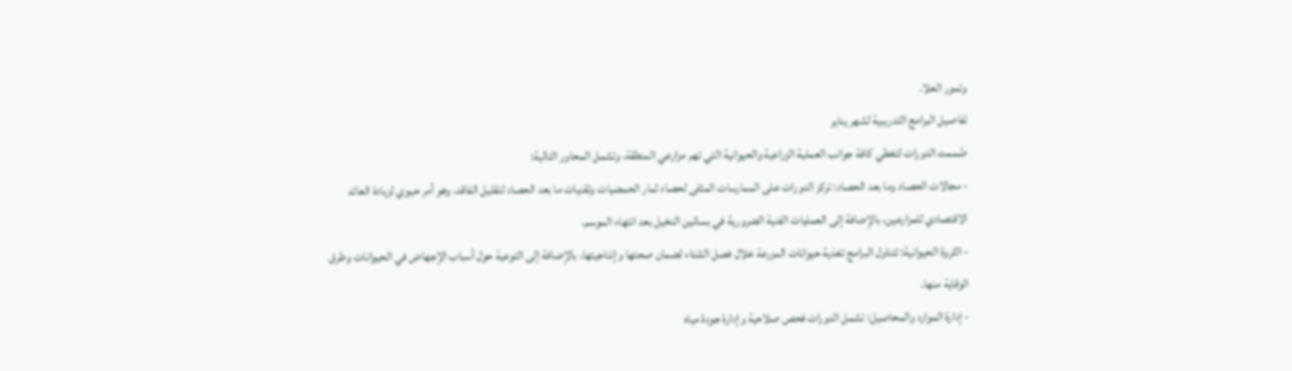وتمور العلا.
تفاصيل البرامج التدريبية لشهر يناير
صُممت الدورات لتغطي كافة جوانب العملية الزراعية والحيوانية التي تهم مزارعي المنطقة، وتشمل المحاور التالية:
- مجالات الحصاد وما بعد الحصاد: تركز الدورات على الممارسات المثلى لحصاد ثمار الحمضيات وتقنيات ما بعد الحصاد لتقليل الفاقد، وهو أمر حيوي لزيادة العائد الاقتصادي للمزارعين، بالإضافة إلى العمليات الفنية الضرورية في بساتين النخيل بعد انتهاء الموسم.
- الثروة الحيوانية: تتناول البرامج تغذية حيوانات المزرعة خلال فصل الشتاء لضمان صحتها وإنتاجيتها، بالإضافة إلى التوعية حول أسباب الإجهاض في الحيوانات وطرق الوقاية منها.
- إدارة الموارد والمحاصيل: تشمل الدورات فحص صلاحية وإدارة جودة مياه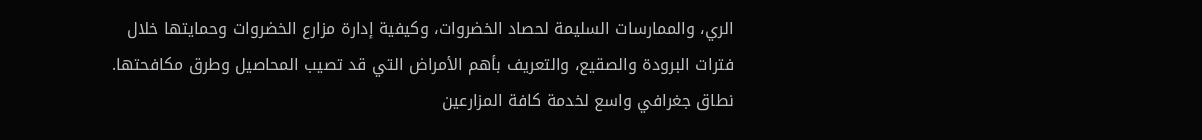الري، والممارسات السليمة لحصاد الخضروات، وكيفية إدارة مزارع الخضروات وحمايتها خلال فترات البرودة والصقيع، والتعريف بأهم الأمراض التي قد تصيب المحاصيل وطرق مكافحتها.
نطاق جغرافي واسع لخدمة كافة المزارعين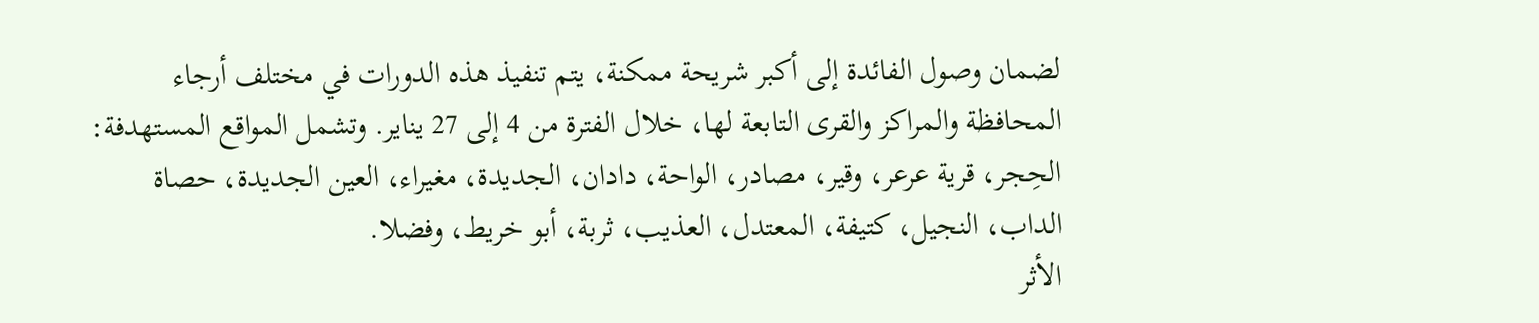لضمان وصول الفائدة إلى أكبر شريحة ممكنة، يتم تنفيذ هذه الدورات في مختلف أرجاء المحافظة والمراكز والقرى التابعة لها، خلال الفترة من 4 إلى 27 يناير. وتشمل المواقع المستهدفة: الحِجر، قرية عرعر، وقير، مصادر، الواحة، دادان، الجديدة، مغيراء، العين الجديدة، حصاة الداب، النجيل، كتيفة، المعتدل، العذيب، ثربة، أبو خريط، وفضلا.
الأثر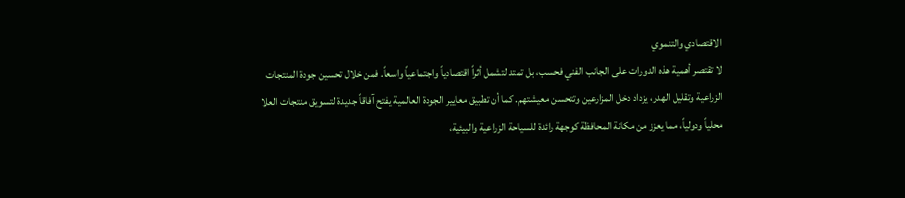الاقتصادي والتنموي
لا تقتصر أهمية هذه الدورات على الجانب الفني فحسب، بل تمتد لتشمل أثراً اقتصادياً واجتماعياً واسعاً. فمن خلال تحسين جودة المنتجات الزراعية وتقليل الهدر، يزداد دخل المزارعين وتتحسن معيشتهم. كما أن تطبيق معايير الجودة العالمية يفتح آفاقاً جديدة لتسويق منتجات العلا محلياً ودولياً، مما يعزز من مكانة المحافظة كوجهة رائدة للسياحة الزراعية والبيئية،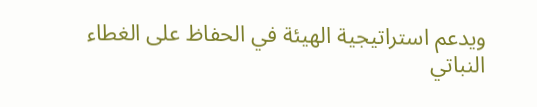ويدعم استراتيجية الهيئة في الحفاظ على الغطاء النباتي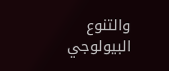والتنوع البيولوجي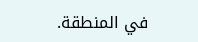في المنطقة.